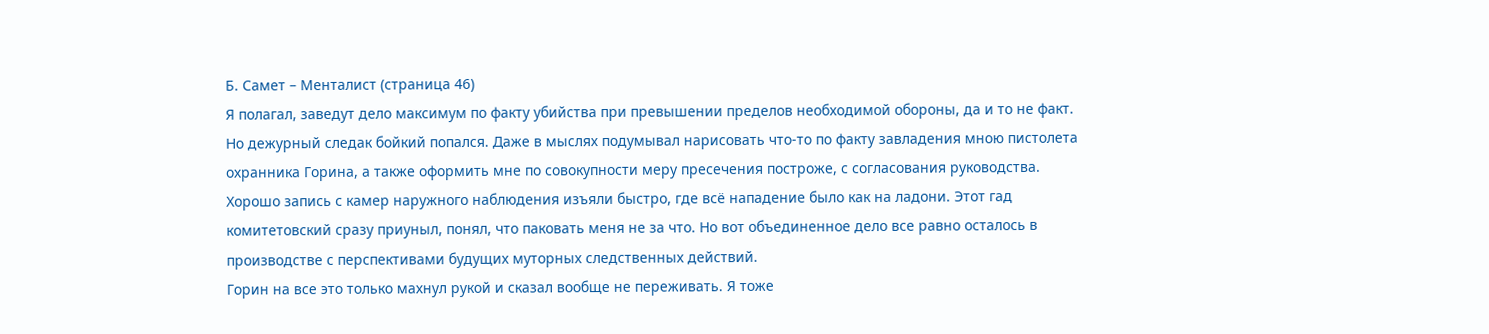Б. Самет – Менталист (страница 46)
Я полагал, заведут дело максимум по факту убийства при превышении пределов необходимой обороны, да и то не факт. Но дежурный следак бойкий попался. Даже в мыслях подумывал нарисовать что-то по факту завладения мною пистолета охранника Горина, а также оформить мне по совокупности меру пресечения построже, с согласования руководства. Хорошо запись с камер наружного наблюдения изъяли быстро, где всё нападение было как на ладони. Этот гад комитетовский сразу приуныл, понял, что паковать меня не за что. Но вот объединенное дело все равно осталось в производстве с перспективами будущих муторных следственных действий.
Горин на все это только махнул рукой и сказал вообще не переживать. Я тоже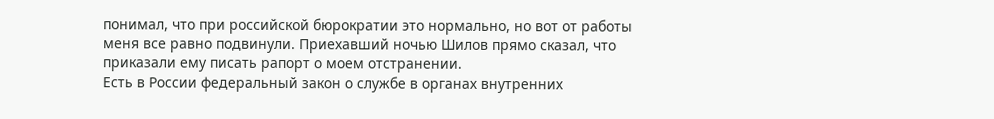понимал, что при российской бюрократии это нормально, но вот от работы меня все равно подвинули. Приехавший ночью Шилов прямо сказал, что приказали ему писать рапорт о моем отстранении.
Есть в России федеральный закон о службе в органах внутренних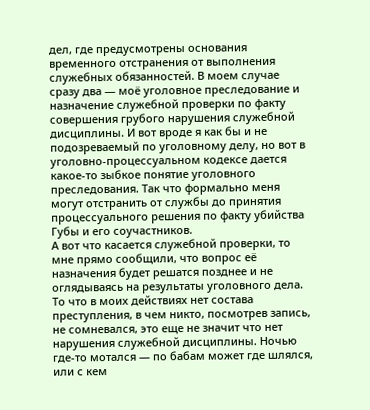дел, где предусмотрены основания временного отстранения от выполнения служебных обязанностей. В моем случае сразу два — моё уголовное преследование и назначение служебной проверки по факту совершения грубого нарушения служебной дисциплины. И вот вроде я как бы и не подозреваемый по уголовному делу, но вот в уголовно-процессуальном кодексе дается какое-то зыбкое понятие уголовного преследования. Так что формально меня могут отстранить от службы до принятия процессуального решения по факту убийства Губы и его соучастников.
А вот что касается служебной проверки, то мне прямо сообщили, что вопрос её назначения будет решатся позднее и не оглядываясь на результаты уголовного дела. То что в моих действиях нет состава преступления, в чем никто, посмотрев запись, не сомневался, это еще не значит что нет нарушения служебной дисциплины. Ночью где-то мотался — по бабам может где шлялся, или с кем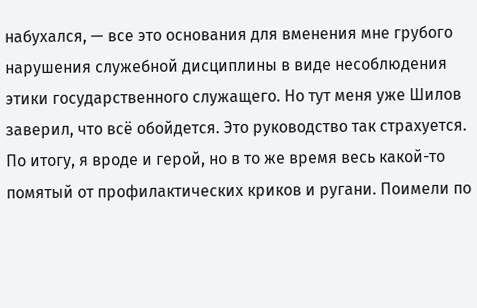набухался, — все это основания для вменения мне грубого нарушения служебной дисциплины в виде несоблюдения этики государственного служащего. Но тут меня уже Шилов заверил, что всё обойдется. Это руководство так страхуется.
По итогу, я вроде и герой, но в то же время весь какой-то помятый от профилактических криков и ругани. Поимели по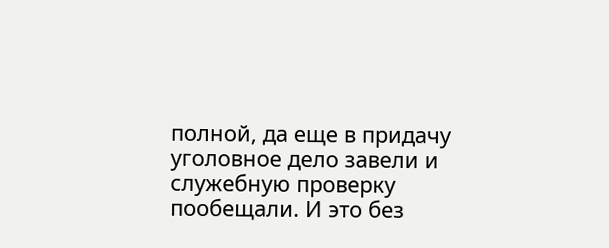полной, да еще в придачу уголовное дело завели и служебную проверку пообещали. И это без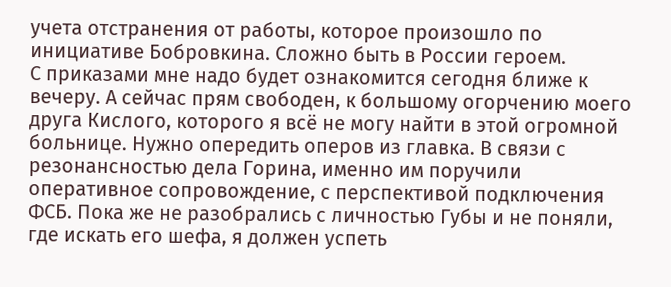учета отстранения от работы, которое произошло по инициативе Бобровкина. Сложно быть в России героем.
С приказами мне надо будет ознакомится сегодня ближе к вечеру. А сейчас прям свободен, к большому огорчению моего друга Кислого, которого я всё не могу найти в этой огромной больнице. Нужно опередить оперов из главка. В связи с резонансностью дела Горина, именно им поручили оперативное сопровождение, с перспективой подключения ФСБ. Пока же не разобрались с личностью Губы и не поняли, где искать его шефа, я должен успеть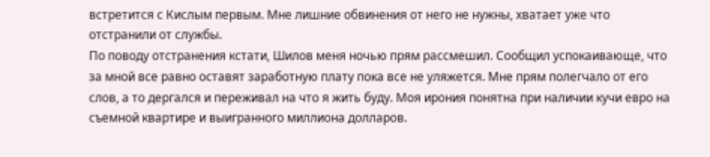встретится с Кислым первым. Мне лишние обвинения от него не нужны, хватает уже что отстранили от службы.
По поводу отстранения кстати, Шилов меня ночью прям рассмешил. Сообщил успокаивающе, что за мной все равно оставят заработную плату пока все не уляжется. Мне прям полегчало от его слов, а то дергался и переживал на что я жить буду. Моя ирония понятна при наличии кучи евро на съемной квартире и выигранного миллиона долларов.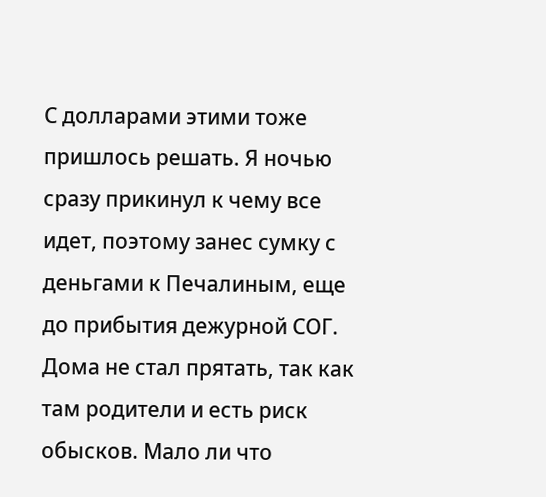С долларами этими тоже пришлось решать. Я ночью сразу прикинул к чему все идет, поэтому занес сумку с деньгами к Печалиным, еще до прибытия дежурной СОГ. Дома не стал прятать, так как там родители и есть риск обысков. Мало ли что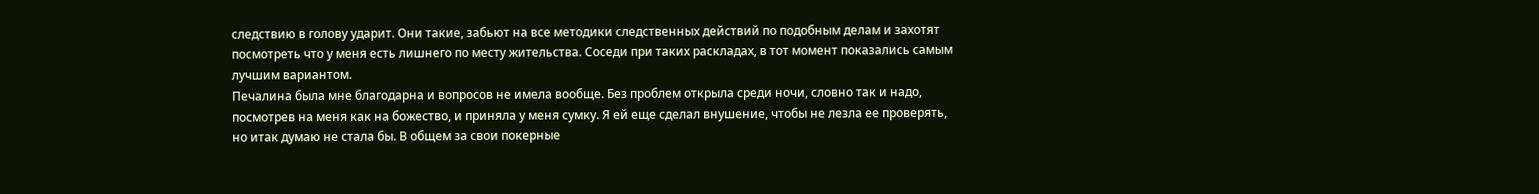следствию в голову ударит. Они такие, забьют на все методики следственных действий по подобным делам и захотят посмотреть что у меня есть лишнего по месту жительства. Соседи при таких раскладах, в тот момент показались самым лучшим вариантом.
Печалина была мне благодарна и вопросов не имела вообще. Без проблем открыла среди ночи, словно так и надо, посмотрев на меня как на божество, и приняла у меня сумку. Я ей еще сделал внушение, чтобы не лезла ее проверять, но итак думаю не стала бы. В общем за свои покерные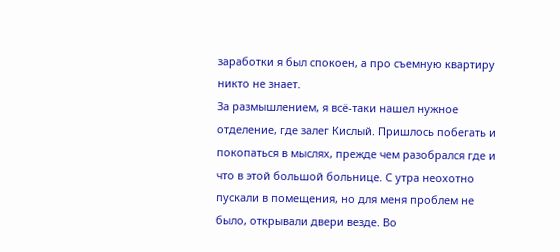заработки я был спокоен, а про съемную квартиру никто не знает.
За размышлением, я всё-таки нашел нужное отделение, где залег Кислый. Пришлось побегать и покопаться в мыслях, прежде чем разобрался где и что в этой большой больнице. С утра неохотно пускали в помещения, но для меня проблем не было, открывали двери везде. Во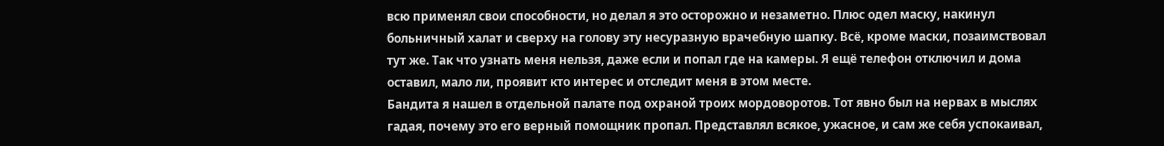всю применял свои способности, но делал я это осторожно и незаметно. Плюс одел маску, накинул больничный халат и сверху на голову эту несуразную врачебную шапку. Всё, кроме маски, позаимствовал тут же. Так что узнать меня нельзя, даже если и попал где на камеры. Я ещё телефон отключил и дома оставил, мало ли, проявит кто интерес и отследит меня в этом месте.
Бандита я нашел в отдельной палате под охраной троих мордоворотов. Тот явно был на нервах в мыслях гадая, почему это его верный помощник пропал. Представлял всякое, ужасное, и сам же себя успокаивал,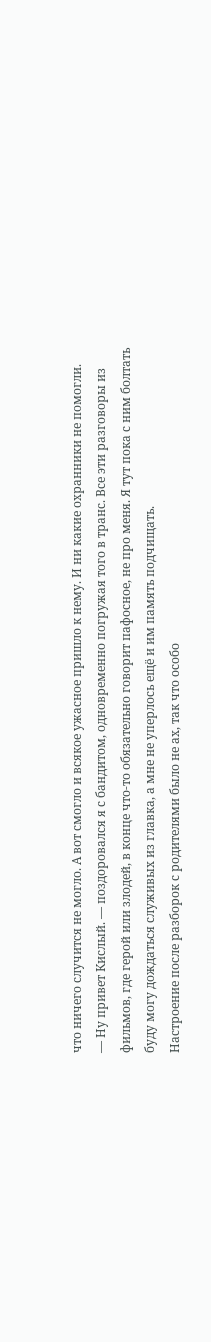что ничего случится не могло. А вот смогло и всякое ужасное пришло к нему. И ни какие охранники не помогли.
— Ну привет Кислый. — поздоровался я с бандитом, одновременно погружая того в транс. Все эти разговоры из фильмов, где герой или злодей, в конце что-то обязательно говорит пафосное, не про меня. Я тут пока с ним болтать буду могу дождаться служивых из главка, а мне не уперлось ещё и им память подчищать.
Настроение после разборок с родителями было не ах, так что особо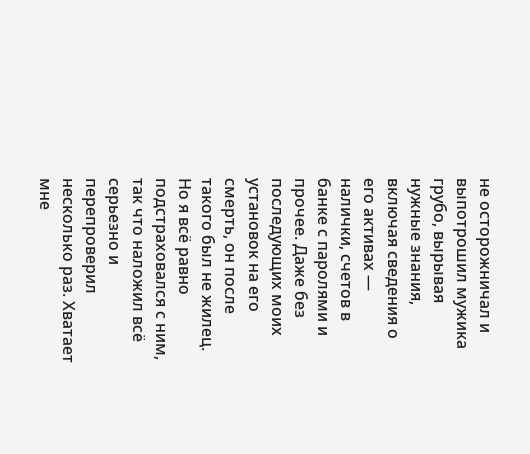не осторожничал и выпотрошил мужика грубо, вырывая нужные знания, включая сведения о его активах — налички, счетов в банке с паролями и прочее. Даже без последующих моих установок на его смерть, он после такого был не жилец. Но я всё равно подстраховался с ним, так что наложил всё серьезно и перепроверил несколько раз. Хватает мне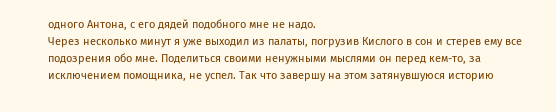одного Антона, с его дядей подобного мне не надо.
Через несколько минут я уже выходил из палаты, погрузив Кислого в сон и стерев ему все подозрения обо мне. Поделиться своими ненужными мыслями он перед кем-то, за исключением помощника, не успел. Так что завершу на этом затянувшуюся историю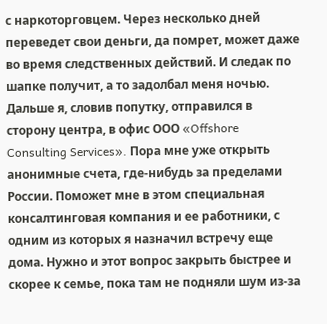с наркоторговцем. Через несколько дней переведет свои деньги, да помрет, может даже во время следственных действий. И следак по шапке получит, а то задолбал меня ночью.
Дальше я, словив попутку, отправился в сторону центра, в офис ООО «Offshore Consulting Services». Пора мне уже открыть анонимные счета, где-нибудь за пределами России. Поможет мне в этом специальная консалтинговая компания и ее работники, с одним из которых я назначил встречу еще дома. Нужно и этот вопрос закрыть быстрее и скорее к семье, пока там не подняли шум из-за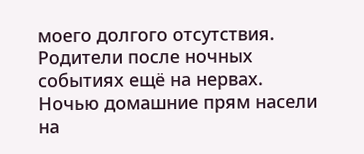моего долгого отсутствия. Родители после ночных событиях ещё на нервах.
Ночью домашние прям насели на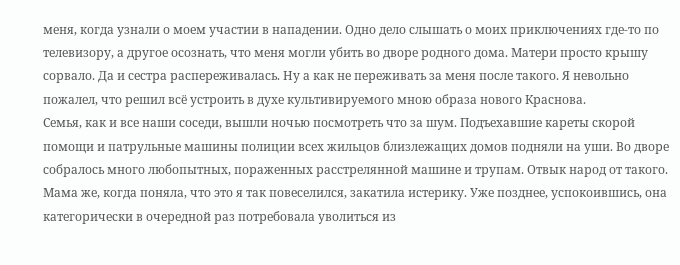меня, когда узнали о моем участии в нападении. Одно дело слышать о моих приключениях где-то по телевизору, а другое осознать, что меня могли убить во дворе родного дома. Матери просто крышу сорвало. Да и сестра распереживалась. Ну а как не переживать за меня после такого. Я невольно пожалел, что решил всё устроить в духе культивируемого мною образа нового Краснова.
Семья, как и все наши соседи, вышли ночью посмотреть что за шум. Подъехавшие кареты скорой помощи и патрульные машины полиции всех жильцов близлежащих домов подняли на уши. Во дворе собралось много любопытных, пораженных расстрелянной машине и трупам. Отвык народ от такого.
Мама же, когда поняла, что это я так повеселился, закатила истерику. Уже позднее, успокоившись, она категорически в очередной раз потребовала уволиться из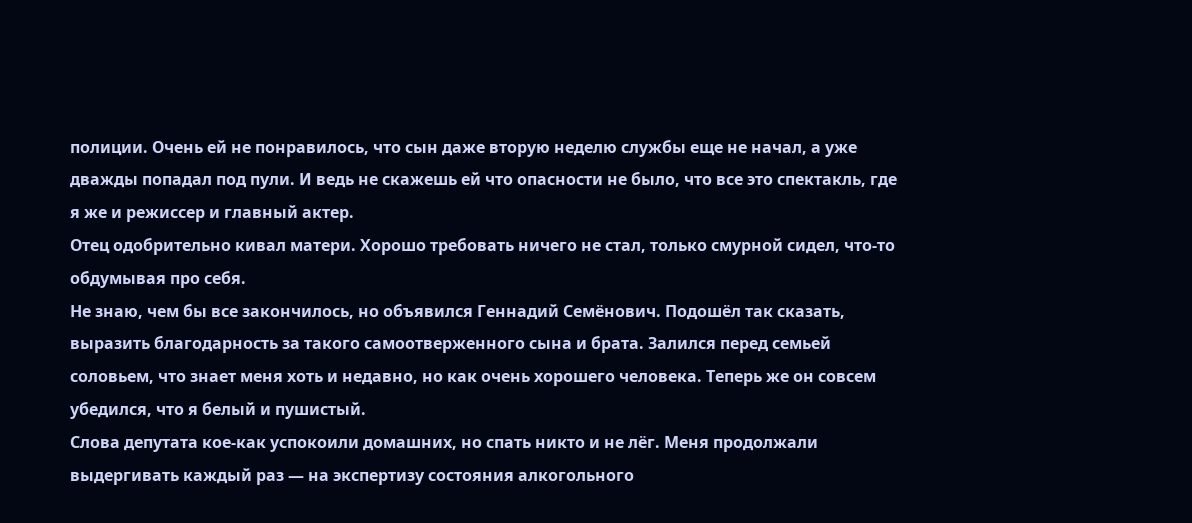полиции. Очень ей не понравилось, что сын даже вторую неделю службы еще не начал, а уже дважды попадал под пули. И ведь не скажешь ей что опасности не было, что все это спектакль, где я же и режиссер и главный актер.
Отец одобрительно кивал матери. Хорошо требовать ничего не стал, только смурной сидел, что-то обдумывая про себя.
Не знаю, чем бы все закончилось, но объявился Геннадий Семёнович. Подошёл так сказать, выразить благодарность за такого самоотверженного сына и брата. Залился перед семьей соловьем, что знает меня хоть и недавно, но как очень хорошего человека. Теперь же он совсем убедился, что я белый и пушистый.
Слова депутата кое-как успокоили домашних, но спать никто и не лёг. Меня продолжали выдергивать каждый раз — на экспертизу состояния алкогольного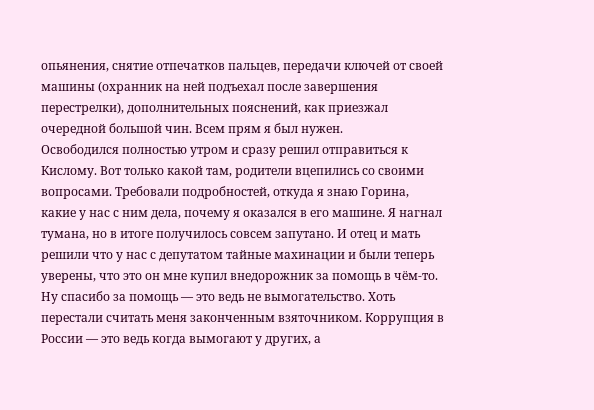опьянения, снятие отпечатков пальцев, передачи ключей от своей машины (охранник на ней подъехал после завершения перестрелки), дополнительных пояснений, как приезжал очередной большой чин. Всем прям я был нужен.
Освободился полностью утром и сразу решил отправиться к Кислому. Вот только какой там, родители вцепились со своими вопросами. Требовали подробностей, откуда я знаю Горина, какие у нас с ним дела, почему я оказался в его машине. Я нагнал тумана, но в итоге получилось совсем запутано. И отец и мать решили что у нас с депутатом тайные махинации и были теперь уверены, что это он мне купил внедорожник за помощь в чём-то. Ну спасибо за помощь — это ведь не вымогательство. Хоть перестали считать меня законченным взяточником. Коррупция в России — это ведь когда вымогают у других, а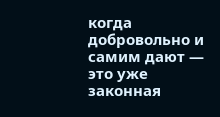когда добровольно и самим дают — это уже законная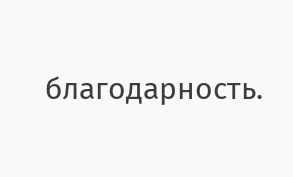благодарность.